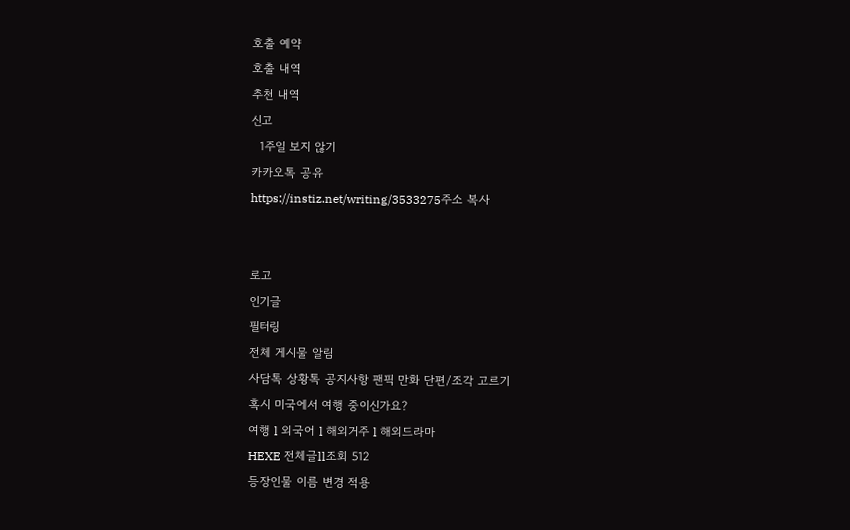호출 예약
호출 내역
추천 내역
신고
  1주일 보지 않기
카카오톡 공유
https://instiz.net/writing/3533275주소 복사


로고
인기글
필터링
전체 게시물 알림
사담톡 상황톡 공지사항 팬픽 만화 단편/조각 고르기
혹시 미국에서 여행 중이신가요?
여행 l 외국어 l 해외거주 l 해외드라마
HEXE 전체글ll조회 512
등장인물 이름 변경 적용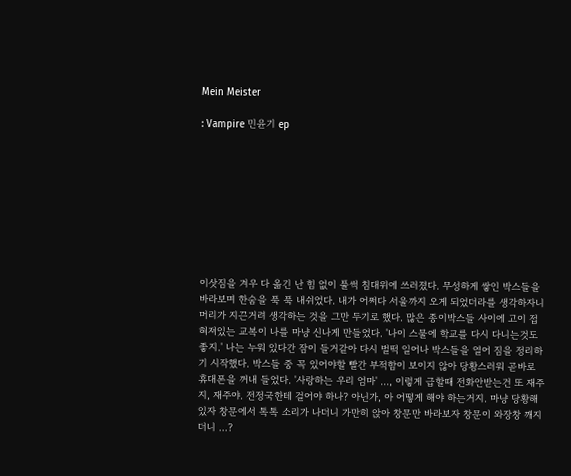Mein Meister

: Vampire 민윤기 ep









이삿짐을 겨우 다 옮긴 난 힘 없이 풀썩 침대위에 쓰러졌다. 무성하게 쌓인 박스들을 바라보며 한숨을 푹 푹 내쉬었다. 내가 어쩌다 서울까지 오게 되었더라를 생각하자니 머리가 지끈거려 생각하는 것을 그만 두기로 했다. 많은 종이박스들 사이에 고이 접혀져있는 교복이 나를 마냥 신나게 만들었다. '나이 스물에 학교를 다시 다니는것도 좋지.' 나는 누워 있다간 잠이 들거같아 다시 벌떡 일어나 박스들을 열어 짐을 정리하기 시작했다. 박스들 중 꼭 있어야할 빨간 부적함이 보이지 않아 당황스러워 곧바로 휴대폰을 꺼내 들었다. '사랑하는 우리 엄마' …, 이렇게 급할때 전화안받는건 또 재주지, 재주야. 전정국한테 걸어야 하나? 아닌가, 아 어떻게 해야 하는거지. 마냥 당황해있자 창문에서 톡톡 소리가 나더니 가만히 앉아 창문만 바라보자 창문이 와장창 깨지더니 …?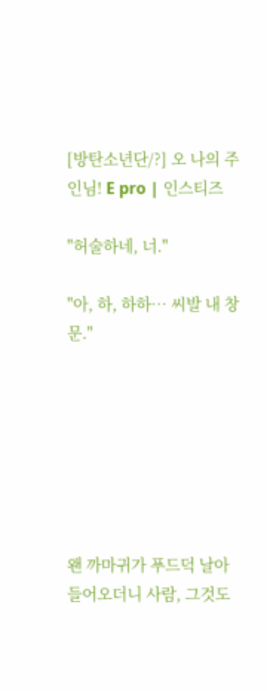[방탄소년단/?] 오 나의 주인님! E pro | 인스티즈

"허술하네, 너."

"아, 하, 하하… 씨발 내 창문."







왠 까마귀가 푸드덕 날아 들어오더니 사람, 그것도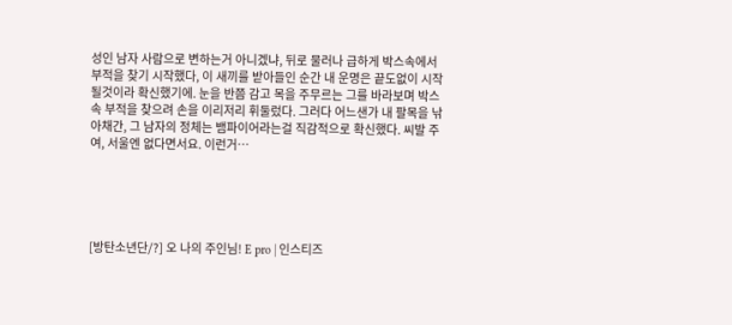성인 남자 사람으로 변하는거 아니겠냐, 뒤로 물러나 급하게 박스속에서 부적을 찾기 시작했다, 이 새끼를 받아들인 순간 내 운명은 끝도없이 시작될것이라 확신했기에. 눈을 반쯤 감고 목을 주무르는 그를 바라보며 박스 속 부적을 찾으려 손을 이리저리 휘둘렀다. 그러다 어느샌가 내 팔목을 낚아채간, 그 남자의 정체는 뱀파이어라는걸 직감적으로 확신했다. 씨발 주여, 서울엔 없다면서요. 이런거…





[방탄소년단/?] 오 나의 주인님! E pro | 인스티즈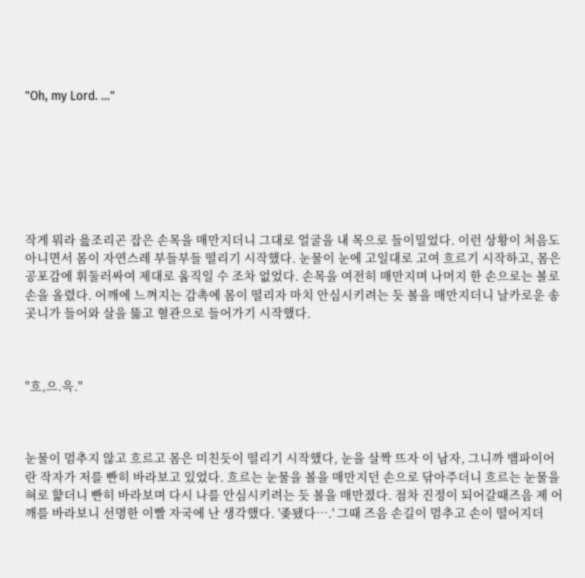"Oh, my Lord. …"







작게 뭐라 읊조리곤 잡은 손목을 매만지더니 그대로 얼굴을 내 목으로 들이밀었다. 이런 상황이 처음도 아니면서 몸이 자연스레 부들부들 떨리기 시작했다. 눈물이 눈에 고일대로 고여 흐르기 시작하고, 몸은 공포감에 휘둘러싸여 제대로 움직일 수 조차 없었다. 손목을 여전히 매만지며 나머지 한 손으로는 볼로 손을 올렸다. 어깨에 느껴지는 감촉에 몸이 떨리자 마치 안심시키려는 듯 볼을 매만지더니 날카로운 송곳니가 들어와 살을 뚫고 혈관으로 들어가기 시작했다.



"흐,으.윽."



눈물이 멈추지 않고 흐르고 몸은 미친듯이 떨리기 시작했다, 눈을 살짝 뜨자 이 남자, 그니까 뱀파이어란 작자가 저를 빤히 바라보고 있었다. 흐르는 눈물을 볼을 매만지던 손으로 닦아주더니 흐르는 눈물을 혀로 햝더니 빤히 바라보며 다시 나를 안심시키려는 듯 볼을 매만졌다. 점차 진정이 되어갈때즈음 제 어깨를 바라보니 선명한 이빨 자국에 난 생각했다. '좆됐다….' 그때 즈음 손길이 멈추고 손이 떨어지더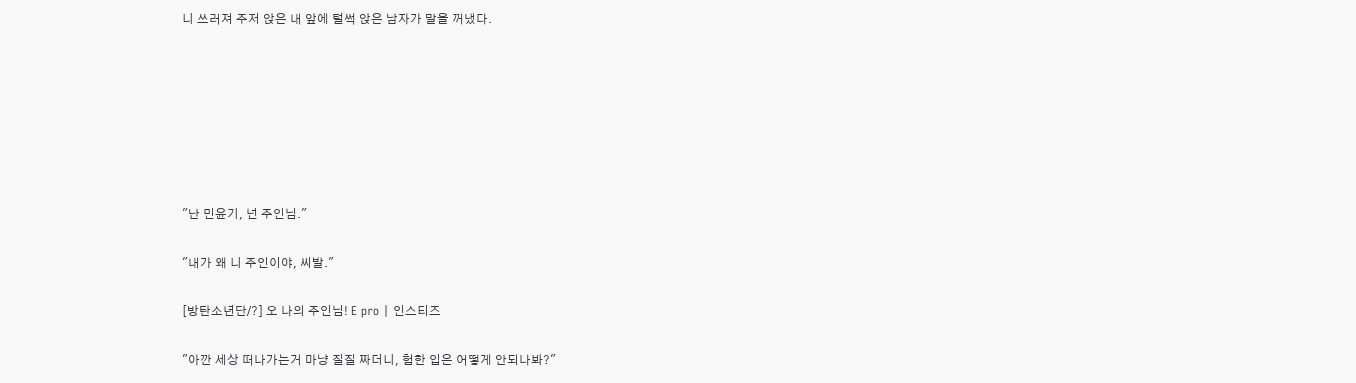니 쓰러져 주저 앉은 내 앞에 털썩 앉은 남자가 말을 꺼냈다.







"난 민윤기, 넌 주인님."

"내가 왜 니 주인이야, 씨발."

[방탄소년단/?] 오 나의 주인님! E pro | 인스티즈

"아깐 세상 떠나가는거 마냥 질질 짜더니, 험한 입은 어떻게 안되나봐?"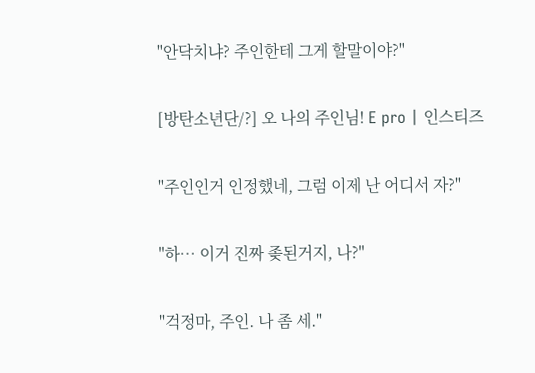"안닥치냐? 주인한테 그게 할말이야?"

[방탄소년단/?] 오 나의 주인님! E pro | 인스티즈

"주인인거 인정했네, 그럼 이제 난 어디서 자?"

"하… 이거 진짜 좆된거지, 나?"

"걱정마, 주인. 나 좀 세."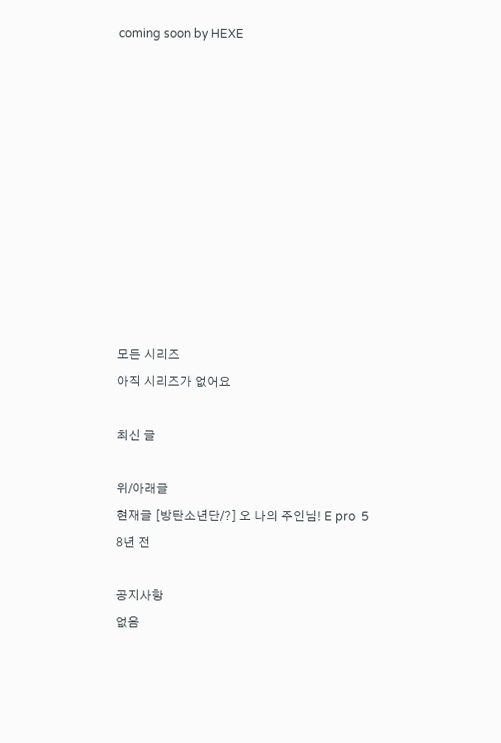coming soon by HEXE











모든 시리즈
아직 시리즈가 없어요

최신 글

위/아래글
현재글 [방탄소년단/?] 오 나의 주인님! E pro  5
8년 전

공지사항
없음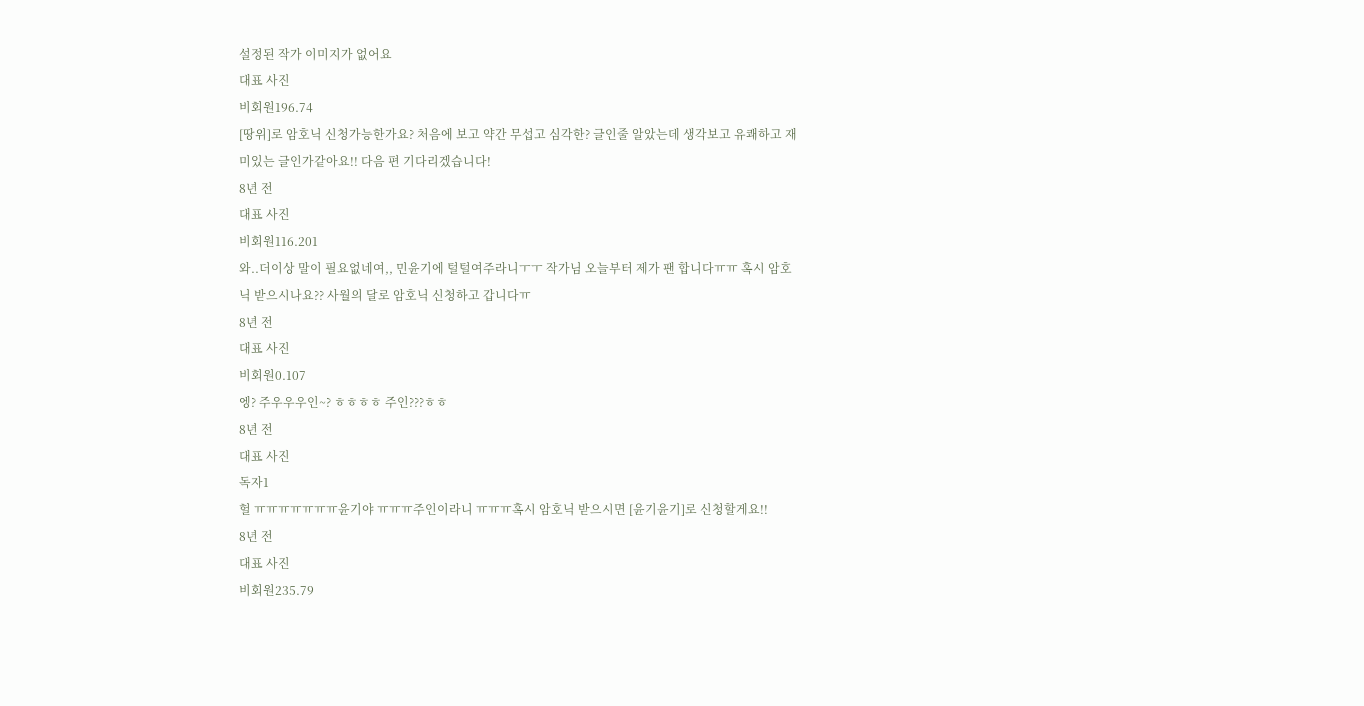설정된 작가 이미지가 없어요
대표 사진
비회원196.74
[땅위]로 암호닉 신청가능한가요? 처음에 보고 약간 무섭고 심각한? 글인줄 알았는데 생각보고 유쾌하고 재미있는 글인가같아요!! 다음 편 기다리겠습니다!
8년 전
대표 사진
비회원116.201
와..더이상 말이 필요없네여,, 민윤기에 털털여주라니ㅜㅜ 작가님 오늘부터 제가 팬 합니다ㅠㅠ 혹시 암호닉 받으시나요?? 사월의 달로 암호닉 신청하고 갑니다ㅠ
8년 전
대표 사진
비회원0.107
엥? 주우우우인~? ㅎㅎㅎㅎ 주인???ㅎㅎ
8년 전
대표 사진
독자1
헐 ㅠㅠㅠㅠㅠㅠㅠ윤기야 ㅠㅠㅠ주인이라니 ㅠㅠㅠ혹시 암호닉 받으시면 [윤기윤기]로 신청할게요!!
8년 전
대표 사진
비회원235.79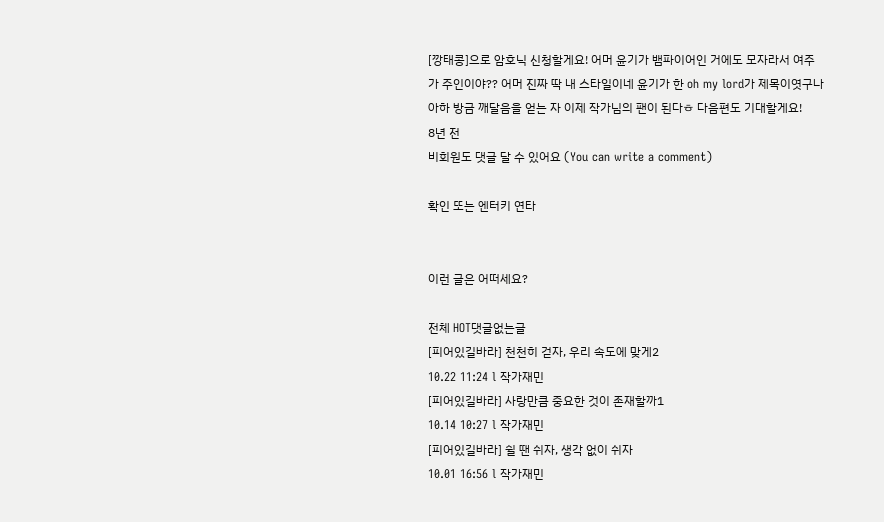[깡태콩]으로 암호닉 신청할게요! 어머 윤기가 뱀파이어인 거에도 모자라서 여주가 주인이야?? 어머 진짜 딱 내 스타일이네 윤기가 한 oh my lord가 제목이엿구나 아하 방금 깨달음을 얻는 자 이제 작가님의 팬이 된다ㅎ 다음편도 기대할게요!
8년 전
비회원도 댓글 달 수 있어요 (You can write a comment)

확인 또는 엔터키 연타


이런 글은 어떠세요?

전체 HOT댓글없는글
[피어있길바라] 천천히 걷자, 우리 속도에 맞게2
10.22 11:24 l 작가재민
[피어있길바라] 사랑만큼 중요한 것이 존재할까1
10.14 10:27 l 작가재민
[피어있길바라] 쉴 땐 쉬자, 생각 없이 쉬자
10.01 16:56 l 작가재민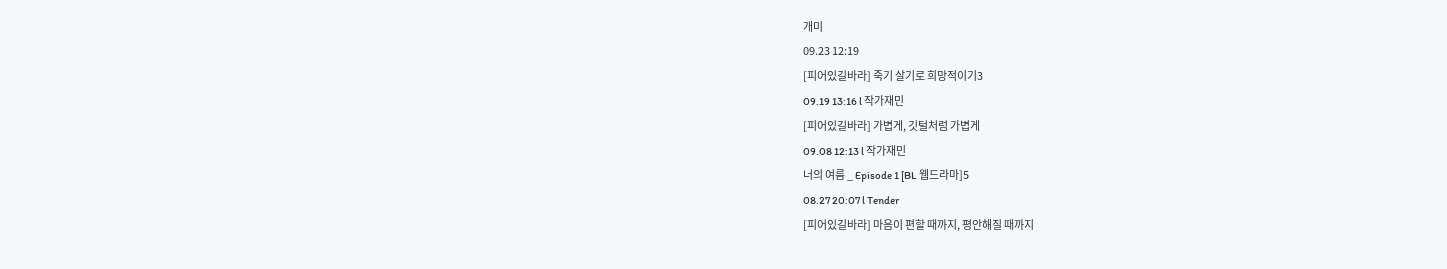개미
09.23 12:19
[피어있길바라] 죽기 살기로 희망적이기3
09.19 13:16 l 작가재민
[피어있길바라] 가볍게, 깃털처럼 가볍게
09.08 12:13 l 작가재민
너의 여름 _ Episode 1 [BL 웹드라마]5
08.27 20:07 l Tender
[피어있길바라] 마음이 편할 때까지, 평안해질 때까지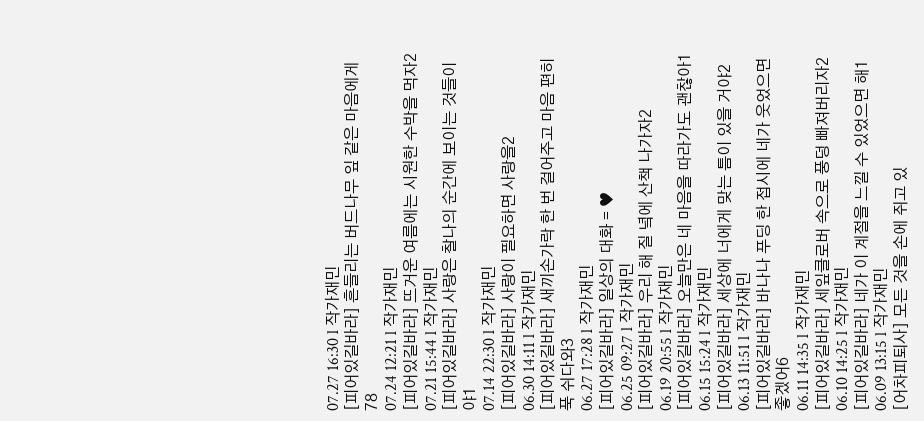07.27 16:30 l 작가재민
[피어있길바라] 흔들리는 버드나무 잎 같은 마음에게78
07.24 12:21 l 작가재민
[피어있길바라] 뜨거운 여름에는 시원한 수박을 먹자2
07.21 15:44 l 작가재민
[피어있길바라] 사랑은 찰나의 순간에 보이는 것들이야1
07.14 22:30 l 작가재민
[피어있길바라] 사랑이 필요하면 사랑을2
06.30 14:11 l 작가재민
[피어있길바라] 새끼손가락 한 번 걸어주고 마음 편히 푹 쉬다와3
06.27 17:28 l 작가재민
[피어있길바라] 일상의 대화 = ♥
06.25 09:27 l 작가재민
[피어있길바라] 우리 해 질 녘에 산책 나가자2
06.19 20:55 l 작가재민
[피어있길바라] 오늘만은 네 마음을 따라가도 괜찮아1
06.15 15:24 l 작가재민
[피어있길바라] 세상에 너에게 맞는 틈이 있을 거야2
06.13 11:51 l 작가재민
[피어있길바라] 바나나 푸딩 한 접시에 네가 웃었으면 좋겠어6
06.11 14:35 l 작가재민
[피어있길바라] 세잎클로버 속으로 풍덩 빠져버리자2
06.10 14:25 l 작가재민
[피어있길바라] 네가 이 계절을 느낄 수 있었으면 해1
06.09 13:15 l 작가재민
[어차피퇴사] 모든 것을 손에 쥐고 있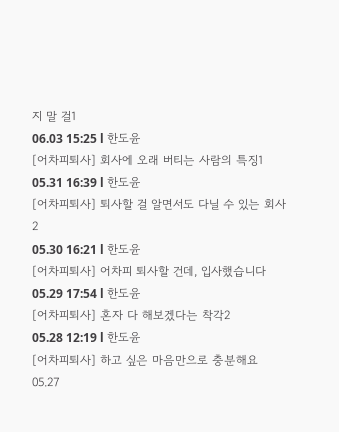지 말 걸1
06.03 15:25 l 한도윤
[어차피퇴사] 회사에 오래 버티는 사람의 특징1
05.31 16:39 l 한도윤
[어차피퇴사] 퇴사할 걸 알면서도 다닐 수 있는 회사2
05.30 16:21 l 한도윤
[어차피퇴사] 어차피 퇴사할 건데, 입사했습니다
05.29 17:54 l 한도윤
[어차피퇴사] 혼자 다 해보겠다는 착각2
05.28 12:19 l 한도윤
[어차피퇴사] 하고 싶은 마음만으로 충분해요
05.27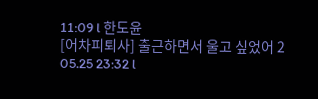11:09 l 한도윤
[어차피퇴사] 출근하면서 울고 싶었어 2
05.25 23:32 l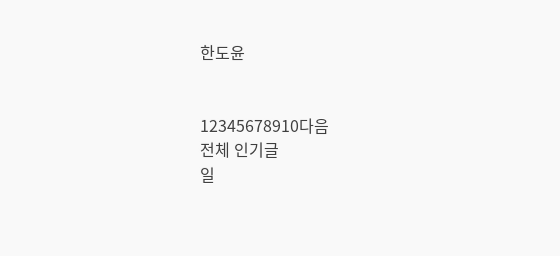한도윤


12345678910다음
전체 인기글
일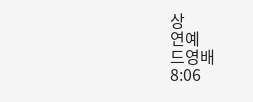상
연예
드영배
8:06